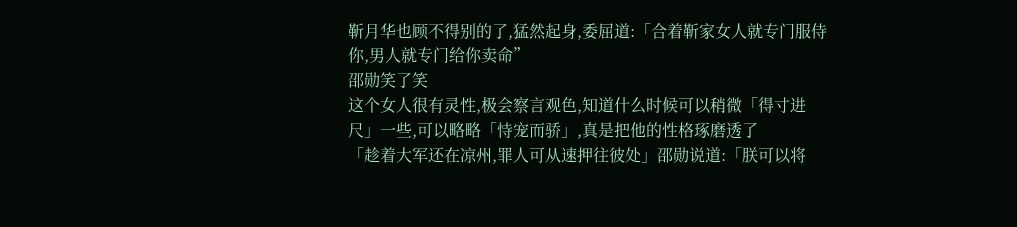靳月华也顾不得别的了,猛然起身,委屈道:「合着靳家女人就专门服侍你,男人就专门给你卖命”
邵勋笑了笑
这个女人很有灵性,极会察言观色,知道什么时候可以稍微「得寸进尺」一些,可以略略「恃宠而骄」,真是把他的性格琢磨透了
「趁着大军还在凉州,罪人可从速押往彼处」邵勋说道:「朕可以将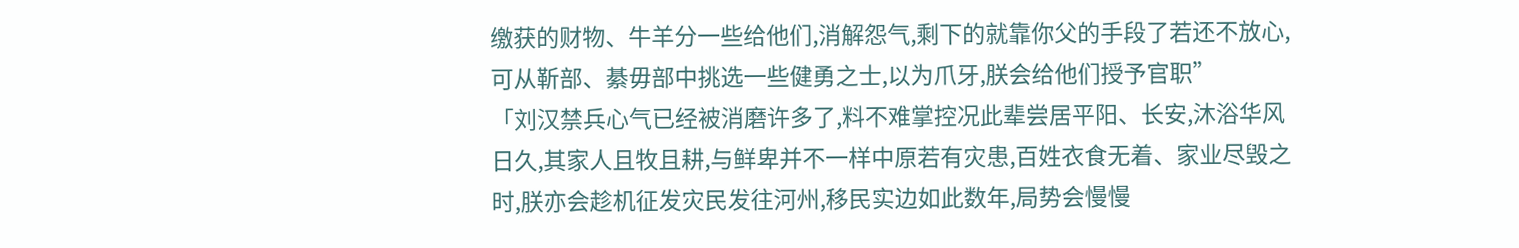缴获的财物、牛羊分一些给他们,消解怨气,剩下的就靠你父的手段了若还不放心,可从靳部、綦毋部中挑选一些健勇之士,以为爪牙,朕会给他们授予官职”
「刘汉禁兵心气已经被消磨许多了,料不难掌控况此辈尝居平阳、长安,沐浴华风日久,其家人且牧且耕,与鲜卑并不一样中原若有灾患,百姓衣食无着、家业尽毁之时,朕亦会趁机征发灾民发往河州,移民实边如此数年,局势会慢慢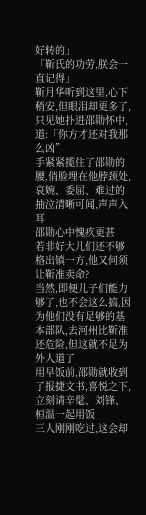好转的」
「靳氏的功劳,朕会一直记得」
靳月华听到这里,心下稍安,但眼泪却更多了,只见她扑进邵勋怀中,道:「你方才还对我那么凶”
手紧紧揽住了邵勋的腰,俏脸埋在他脖颈处,哀婉、委屈、难过的抽泣清晰可闻,声声入耳
邵勋心中愧疚更甚
若非好大儿们还不够格出镇一方,他又何须让靳准卖命?
当然,即便儿子们能力够了,也不会这么搞,因为他们没有足够的基本部队,去河州比靳准还危险,但这就不足为外人道了
用早饭前,邵勋就收到了报捷文书,喜悦之下,立刻请辛髦、刘锋、桓温一起用饭
三人刚刚吃过,这会却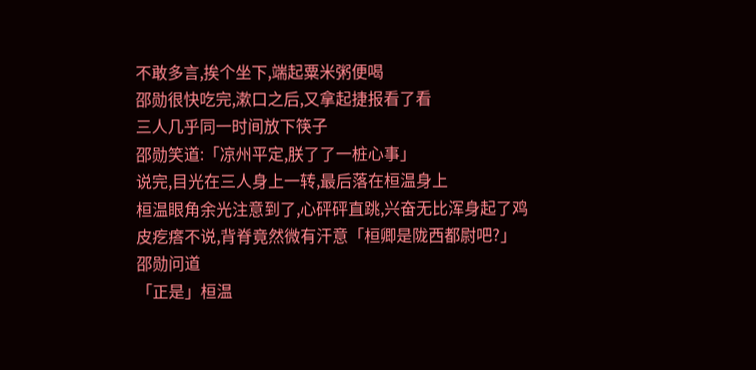不敢多言,挨个坐下,端起粟米粥便喝
邵勋很快吃完,漱口之后,又拿起捷报看了看
三人几乎同一时间放下筷子
邵勋笑道:「凉州平定,朕了了一桩心事」
说完,目光在三人身上一转,最后落在桓温身上
桓温眼角余光注意到了,心砰砰直跳,兴奋无比浑身起了鸡皮疙瘩不说,背脊竟然微有汗意「桓卿是陇西都尉吧?」邵勋问道
「正是」桓温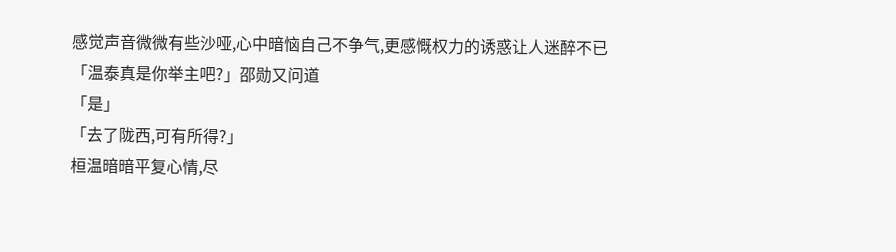感觉声音微微有些沙哑,心中暗恼自己不争气,更感慨权力的诱惑让人迷醉不已
「温泰真是你举主吧?」邵勋又问道
「是」
「去了陇西,可有所得?」
桓温暗暗平复心情,尽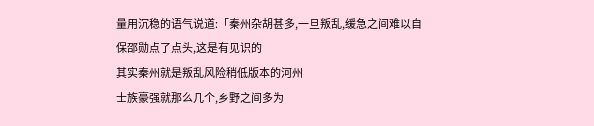量用沉稳的语气说道:「秦州杂胡甚多,一旦叛乱,缓急之间难以自保邵勋点了点头,这是有见识的
其实秦州就是叛乱风险稍低版本的河州
士族豪强就那么几个,乡野之间多为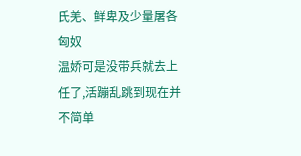氏羌、鲜卑及少量屠各匈奴
温娇可是没带兵就去上任了,活蹦乱跳到现在并不简单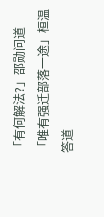「有何解法?」邵勋问道
「唯有强迁部落一途」桓温答道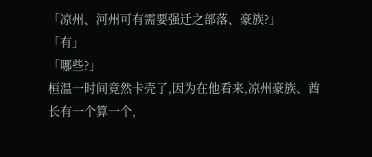「凉州、河州可有需要强迁之部落、豪族?」
「有」
「哪些?」
桓温一时间竟然卡壳了,因为在他看来,凉州豪族、酋长有一个算一个,